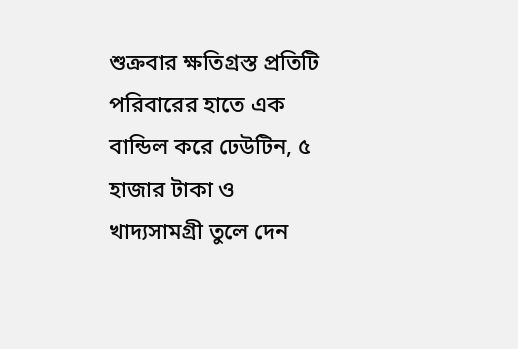শুক্রবার ক্ষতিগ্রস্ত প্রতিটি পরিবারের হাতে এক বান্ডিল করে ঢেউটিন, ৫ হাজার টাকা ও খাদ্যসামগ্রী তুলে দেন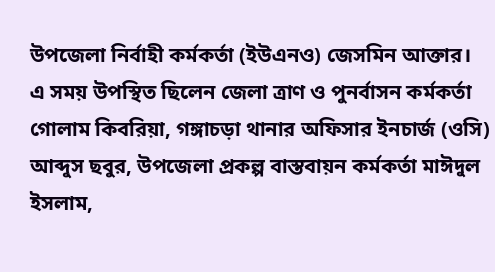উপজেলা নির্বাহী কর্মকর্তা (ইউএনও) জেসমিন আক্তার।
এ সময় উপস্থিত ছিলেন জেলা ত্রাণ ও পুনর্বাসন কর্মকর্তা গোলাম কিবরিয়া, গঙ্গাচড়া থানার অফিসার ইনচার্জ (ওসি) আব্দুস ছবুর, উপজেলা প্রকল্প বাস্তবায়ন কর্মকর্তা মাঈদুল ইসলাম,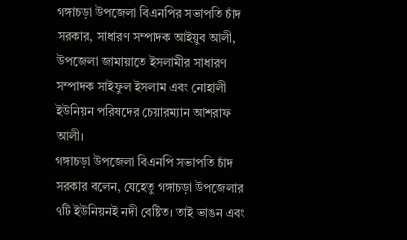গঙ্গাচড়া উপজেলা বিএনপির সভাপতি চাঁদ সরকার, সাধারণ সম্পাদক আইয়ুব আলী, উপজেলা জামায়াতে ইসলামীর সাধারণ সম্পাদক সাইফুল ইসলাম এবং নোহালী ইউনিয়ন পরিষদের চেয়ারম্যান আশরাফ আলী।
গঙ্গাচড়া উপজেলা বিএনপি সভাপতি চাঁদ সরকার বলেন, যেহেতু গঙ্গাচড়া উপজেলার ৭টি ইউনিয়নই নদী বেষ্টিত। তাই ভাঙন এবং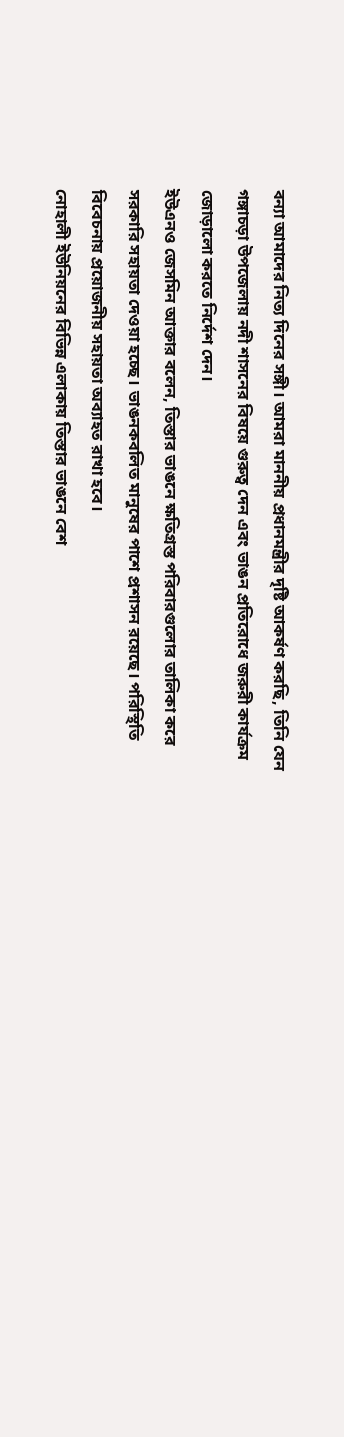বন্যা আমাদের নিত্য দিনের সঙ্গী। আমরা মাননীয় প্রধানমন্ত্রীর দৃষ্টি আকর্ষণ করছি, তিনি যেন গঙ্গাচড়া উপজেলায় নদী শাসনের বিষয়ে গুরুত্ব দেন এবং ভাঙন প্রতিরোধে জরুরী কার্যক্রম জোড়ালো করতে নির্দেশ দেন।
ইউএনও জেসমিন আক্তার বলেন, তিস্তার ভাঙনে ক্ষতিগ্রস্ত পরিবারগুলোর তালিকা করে সরকারি সহায়তা দেওয়া হচ্ছে। ভাঙনকবলিত মানুষের পাশে প্রশাসন রয়েছে। পরিস্থিতি বিবেচনায় প্রয়োজনীয় সহায়তা অব্যাহত রাখা হবে।
নোহালী ইউনিয়নের বিভিন্ন এলাকায় তিস্তার ভাঙনে বেশ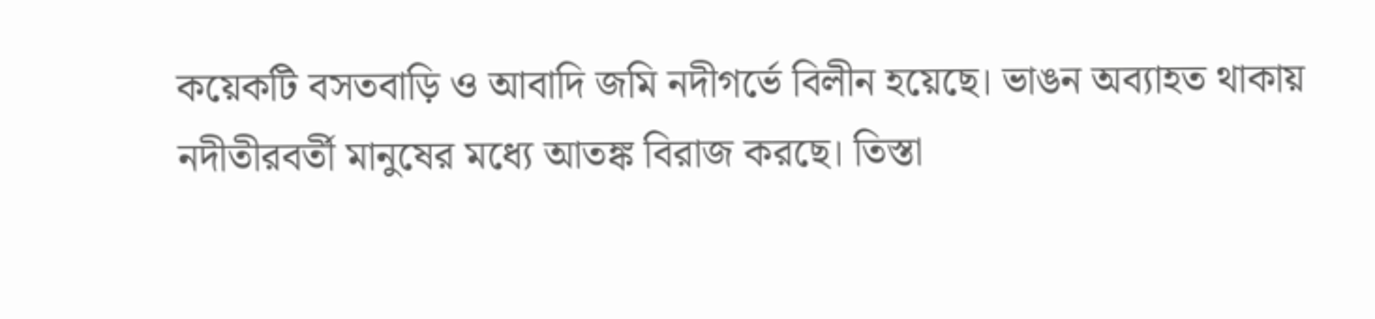কয়েকটি বসতবাড়ি ও আবাদি জমি নদীগর্ভে বিলীন হয়েছে। ভাঙন অব্যাহত থাকায় নদীতীরবর্তী মানুষের মধ্যে আতঙ্ক বিরাজ করছে। তিস্তা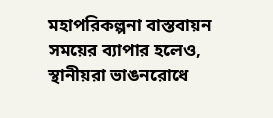মহাপরিকল্পনা বাস্তবায়ন সময়ের ব্যাপার হলেও, স্থানীয়রা ভাঙনরোধে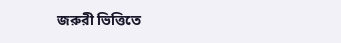জরুরী ভিত্তিতে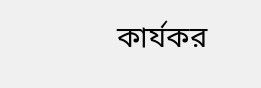কার্যকর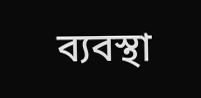ব্যবস্থা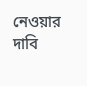নেওয়ার দাবি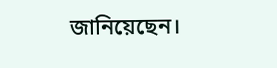জানিয়েছেন।